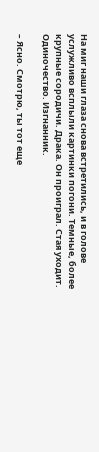На миг наши глаза снова встретились, и в голове услужливо всплыли картинки погони. Темные, более крупные сородичи. Драка. Он проиграл. Стая уходит. Одиночество. Изгнанник.

– Ясно. Смотрю, ты тот еще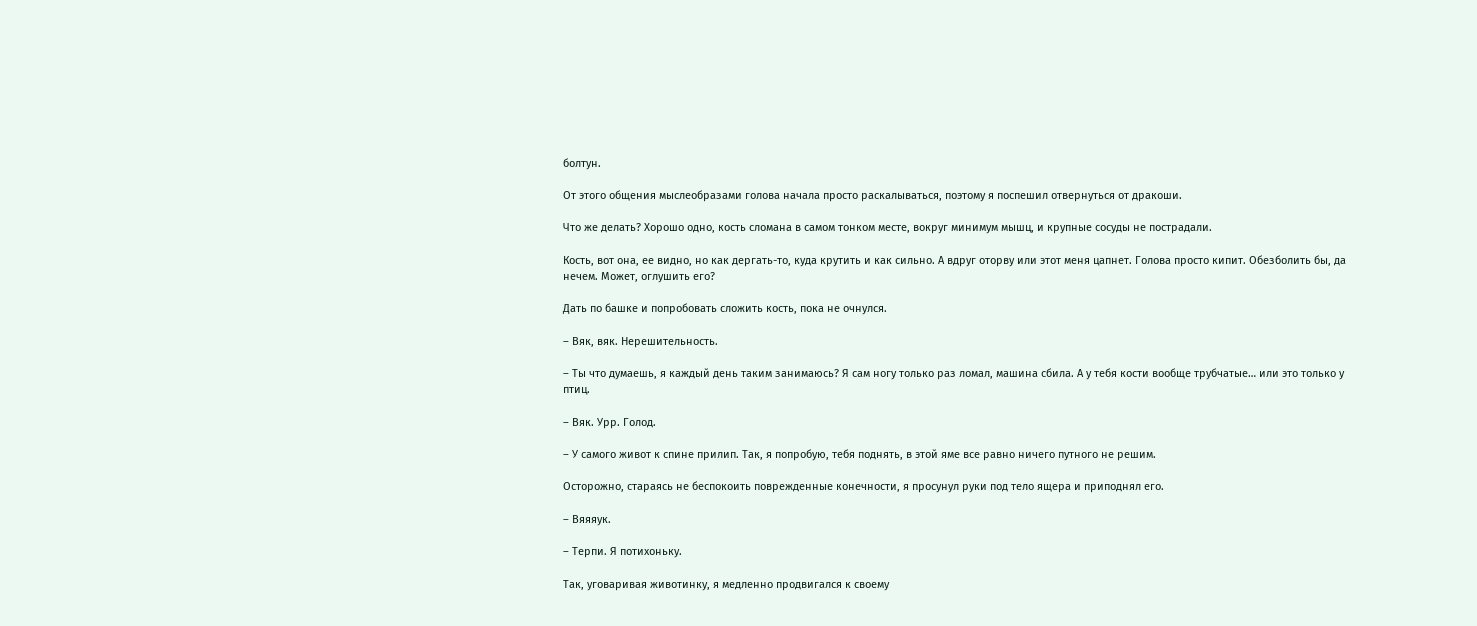болтун.

От этого общения мыслеобразами голова начала просто раскалываться, поэтому я поспешил отвернуться от дракоши.

Что же делать? Хорошо одно, кость сломана в самом тонком месте, вокруг минимум мышц, и крупные сосуды не пострадали.

Кость, вот она, ее видно, но как дергать-то, куда крутить и как сильно. А вдруг оторву или этот меня цапнет. Голова просто кипит. Обезболить бы, да нечем. Может, оглушить его?

Дать по башке и попробовать сложить кость, пока не очнулся.

– Вяк, вяк. Нерешительность.

– Ты что думаешь, я каждый день таким занимаюсь? Я сам ногу только раз ломал, машина сбила. А у тебя кости вообще трубчатые… или это только у птиц.

– Вяк. Урр. Голод.

– У самого живот к спине прилип. Так, я попробую, тебя поднять, в этой яме все равно ничего путного не решим.

Осторожно, стараясь не беспокоить поврежденные конечности, я просунул руки под тело ящера и приподнял его.

– Вяяяук.

– Терпи. Я потихоньку.

Так, уговаривая животинку, я медленно продвигался к своему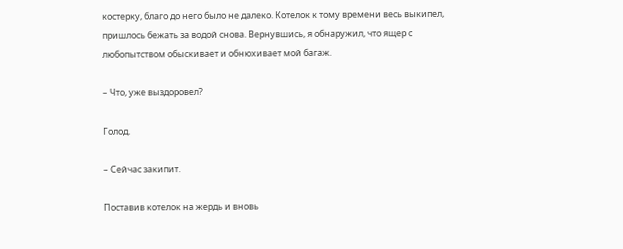костерку, благо до него было не далеко. Котелок к тому времени весь выкипел, пришлось бежать за водой снова. Вернувшись, я обнаружил, что ящер с любопытством обыскивает и обнюхивает мой багаж.

– Что, уже выздоровел?

Голод.

– Сейчас закипит.

Поставив котелок на жердь и вновь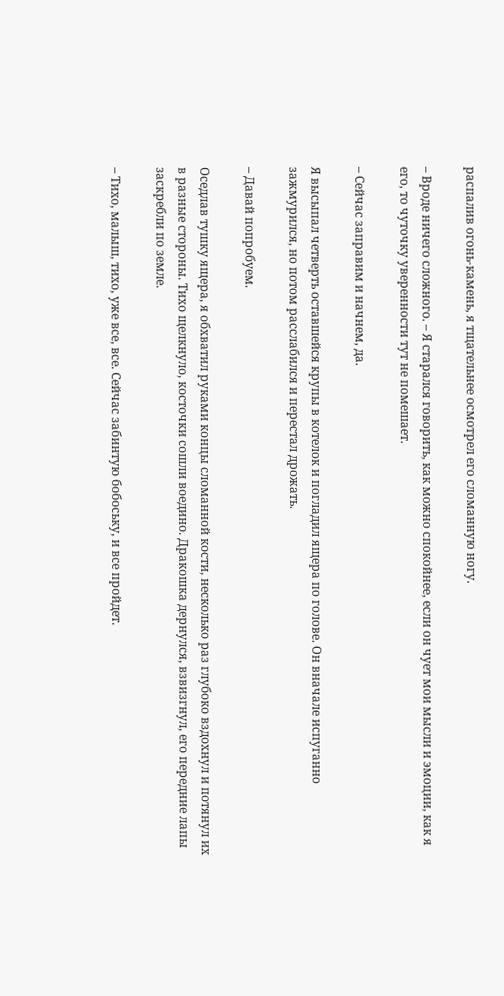распалив огонь-камень, я тщательнее осмотрел его сломанную ногу.

– Вроде ничего сложного. – Я старался говорить, как можно спокойнее, если он чует мои мысли и эмоции, как я его, то чуточку уверенности тут не помешает.

– Сейчас заправим и начнем, да.

Я высыпал четверть оставшейся крупы в котелок и погладил ящера по голове. Он вначале испуганно зажмурился, но потом расслабился и перестал дрожать.

– Давай попробуем.

Оседлав тушку ящера, я обхватил руками концы сломанной кости, несколько раз глубоко вздохнул и потянул их в разные стороны. Тихо щелкнуло, косточки сошли воедино. Дракошка дернулся, взвизгнул, его передние лапы заскребли по земле.

– Тихо, малыш, тихо, уже все, все. Сейчас забинтую бобоську, и все пройдет.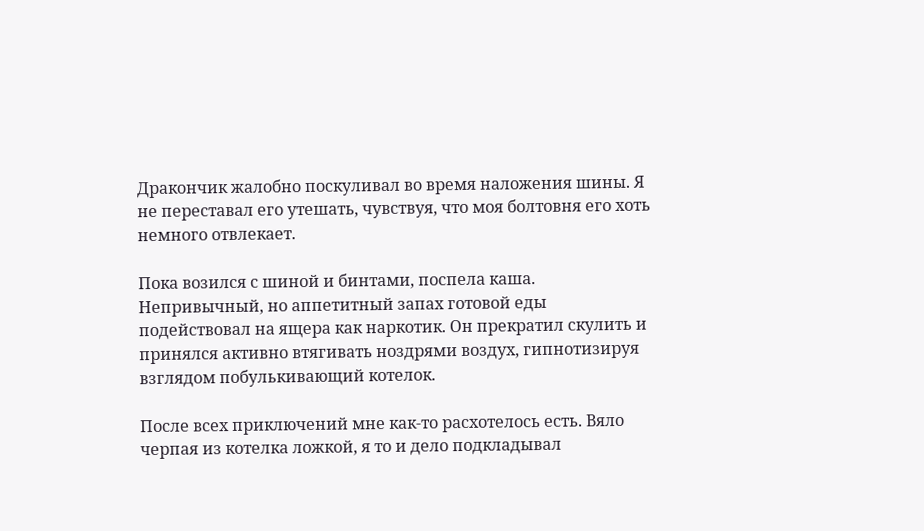Дракончик жалобно поскуливал во время наложения шины. Я не переставал его утешать, чувствуя, что моя болтовня его хоть немного отвлекает.

Пока возился с шиной и бинтами, поспела каша. Непривычный, но аппетитный запах готовой еды подействовал на ящера как наркотик. Он прекратил скулить и принялся активно втягивать ноздрями воздух, гипнотизируя взглядом побулькивающий котелок.

После всех приключений мне как-то расхотелось есть. Вяло черпая из котелка ложкой, я то и дело подкладывал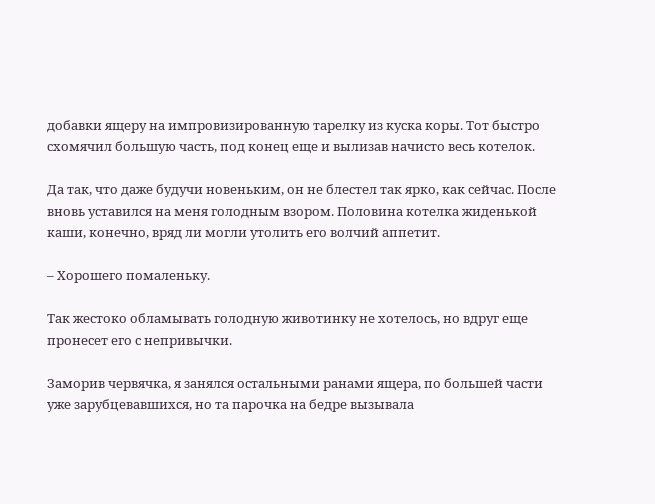добавки ящеру на импровизированную тарелку из куска коры. Тот быстро схомячил большую часть, под конец еще и вылизав начисто весь котелок.

Да так, что даже будучи новеньким, он не блестел так ярко, как сейчас. После вновь уставился на меня голодным взором. Половина котелка жиденькой каши, конечно, вряд ли могли утолить его волчий аппетит.

– Хорошего помаленьку.

Так жестоко обламывать голодную животинку не хотелось, но вдруг еще пронесет его с непривычки.

Заморив червячка, я занялся остальными ранами ящера, по большей части уже зарубцевавшихся, но та парочка на бедре вызывала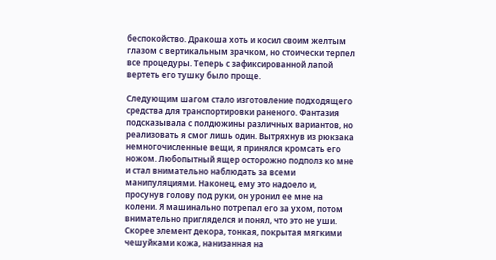беспокойство. Дракоша хоть и косил своим желтым глазом с вертикальным зрачком, но стоически терпел все процедуры. Теперь с зафиксированной лапой вертеть его тушку было проще.

Следующим шагом стало изготовление подходящего средства для транспортировки раненого. Фантазия подсказывала с полдюжины различных вариантов, но реализовать я смог лишь один. Вытряхнув из рюкзака немногочисленные вещи, я принялся кромсать его ножом. Любопытный ящер осторожно подполз ко мне и стал внимательно наблюдать за всеми манипуляциями. Наконец, ему это надоело и, просунув голову под руки, он уронил ее мне на колени. Я машинально потрепал его за ухом, потом внимательно пригляделся и понял, что это не уши. Скорее элемент декора, тонкая, покрытая мягкими чешуйками кожа, нанизанная на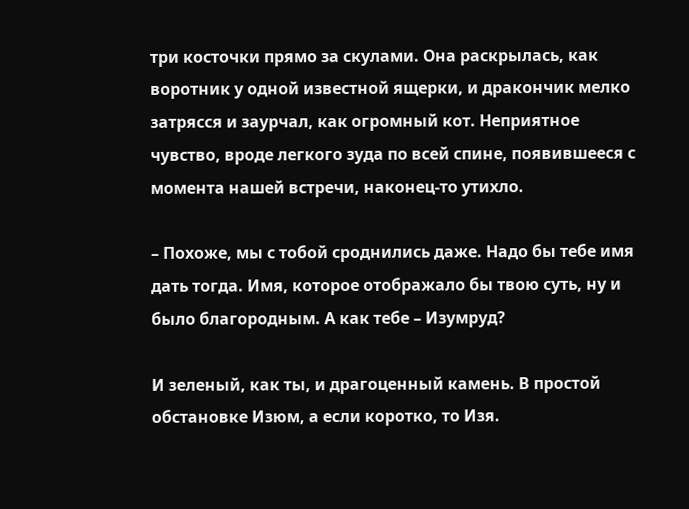три косточки прямо за скулами. Она раскрылась, как воротник у одной известной ящерки, и дракончик мелко затрясся и заурчал, как огромный кот. Неприятное чувство, вроде легкого зуда по всей спине, появившееся с момента нашей встречи, наконец-то утихло.

– Похоже, мы с тобой сроднились даже. Надо бы тебе имя дать тогда. Имя, которое отображало бы твою суть, ну и было благородным. А как тебе – Изумруд?

И зеленый, как ты, и драгоценный камень. В простой обстановке Изюм, а если коротко, то Изя.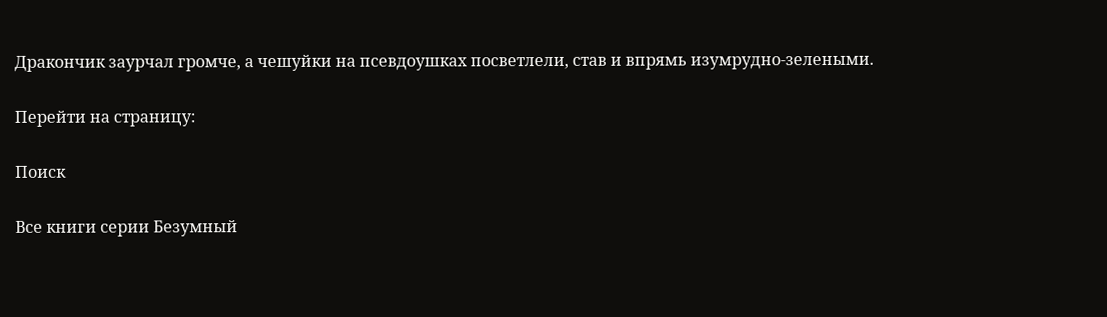Дракончик заурчал громче, а чешуйки на псевдоушках посветлели, став и впрямь изумрудно-зелеными.

Перейти на страницу:

Поиск

Все книги серии Безумный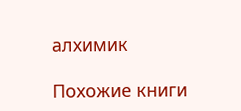алхимик

Похожие книги